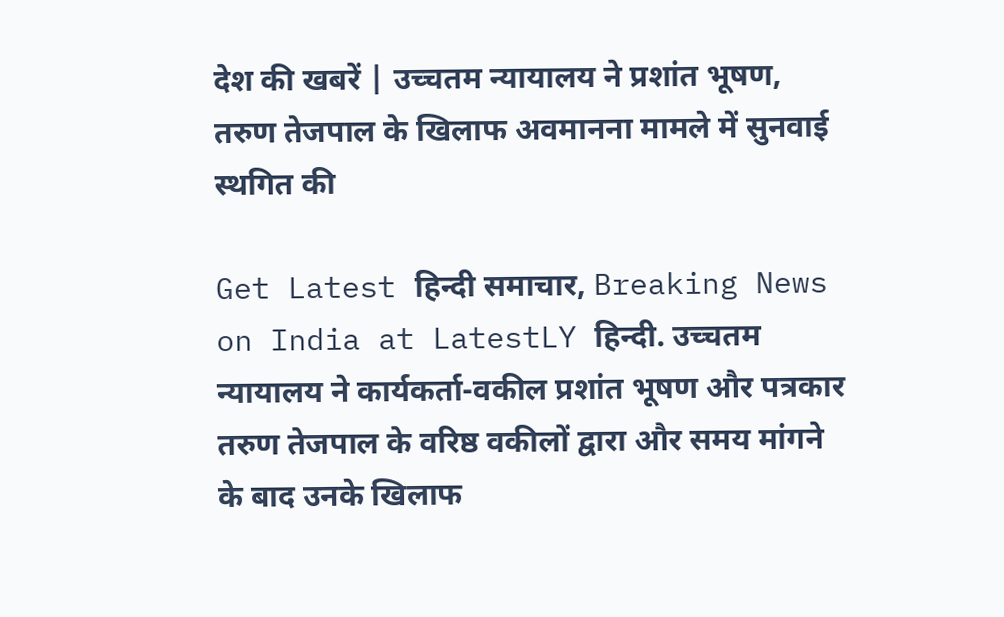देश की खबरें | उच्चतम न्यायालय ने प्रशांत भूषण, तरुण तेजपाल के खिलाफ अवमानना मामले में सुनवाई स्थगित की

Get Latest हिन्दी समाचार, Breaking News on India at LatestLY हिन्दी. उच्चतम न्यायालय ने कार्यकर्ता-वकील प्रशांत भूषण और पत्रकार तरुण तेजपाल के वरिष्ठ वकीलों द्वारा और समय मांगने के बाद उनके खिलाफ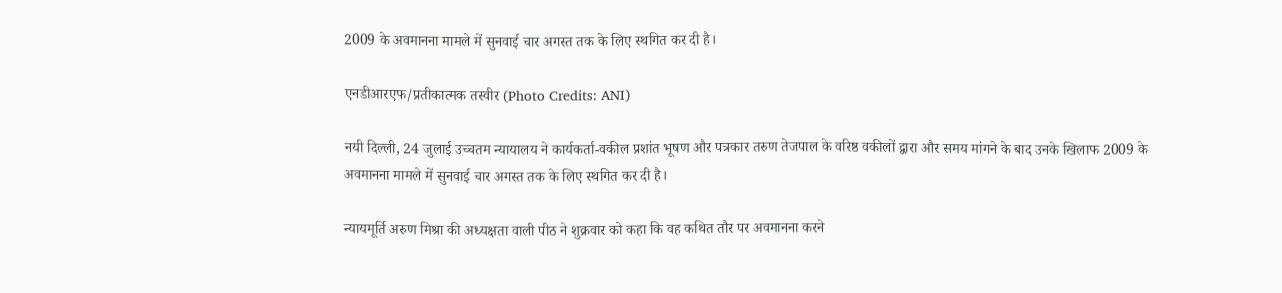2009 के अवमानना मामले में सुनवाई चार अगस्त तक के लिए स्थगित कर दी है।

एनडीआरएफ/प्रतीकात्मक तस्वीर (Photo Credits: ANI)

नयी दिल्ली, 24 जुलाई उच्चतम न्यायालय ने कार्यकर्ता-वकील प्रशांत भूषण और पत्रकार तरुण तेजपाल के वरिष्ठ वकीलों द्वारा और समय मांगने के बाद उनके खिलाफ 2009 के अवमानना मामले में सुनवाई चार अगस्त तक के लिए स्थगित कर दी है।

न्यायमूर्ति अरुण मिश्रा की अध्यक्षता वाली पीठ ने शुक्रवार को कहा कि वह कथित तौर पर अवमानना करने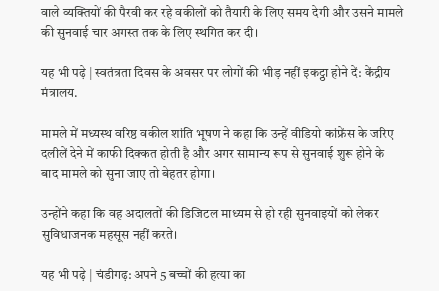वाले व्यक्तियों की पैरवी कर रहे वकीलों को तैयारी के लिए समय देगी और उसने मामले की सुनवाई चार अगस्त तक के लिए स्थगित कर दी।

यह भी पढ़े | स्वतंत्रता दिवस के अवसर पर लोगों की भीड़ नहीं इकट्ठा होने दें: केंद्रीय मंत्रालय.

मामले में मध्यस्थ वरिष्ठ वकील शांति भूषण ने कहा कि उन्हें वीडियो कांफ्रेंस के जरिए दलीलें देने में काफी दिक्कत होती है और अगर सामान्य रूप से सुनवाई शुरू होने के बाद मामले को सुना जाए तो बेहतर होगा।

उन्होंने कहा कि वह अदालतों की डिजिटल माध्यम से हो रही सुनवाइयों को लेकर सुविधाजनक महसूस नहीं करते।

यह भी पढ़े | चंडीगढ़: अपने 5 बच्चों की हत्या का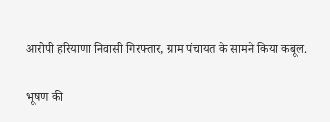आरोपी हरियाणा निवासी गिरफ्तार, ग्राम पंचायत के सामने किया कबूल.

भूषण की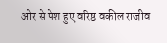ओर से पेश हुए वरिष्ठ वकील राजीव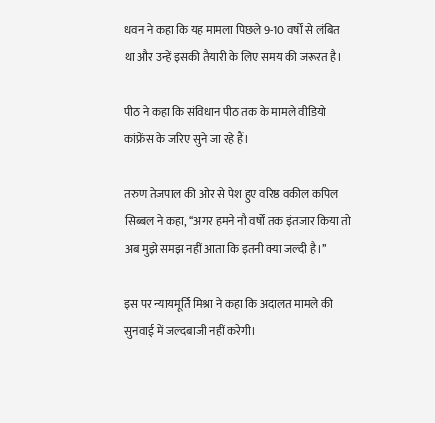धवन ने कहा कि यह मामला पिछले 9-10 वर्षों से लंबित था और उन्हें इसकी तैयारी के लिए समय की जरूरत है।

पीठ ने कहा कि संविधान पीठ तक के मामले वीडियो कांफ्रेंस के जरिए सुने जा रहे हैं।

तरुण तेजपाल की ओर से पेश हुए वरिष्ठ वकील कपिल सिब्बल ने कहा, ‘‘अगर हमने नौ वर्षों तक इंतजार किया तो अब मुझे समझ नहीं आता कि इतनी क्या जल्दी है।’’

इस पर न्यायमूर्ति मिश्रा ने कहा कि अदालत मामले की सुनवाई में जल्दबाजी नहीं करेगी।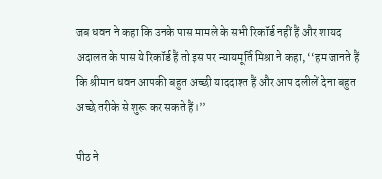जब धवन ने कहा कि उनके पास मामले के सभी रिकॉर्ड नहीं हैं और शायद अदालत के पास ये रिकॉर्ड हैं तो इस पर न्यायमूर्ति मिश्रा ने कहा, ‘‘हम जानते हैं कि श्रीमान धवन आपकी बहुत अच्छी याददाश्त हैं और आप दलीलें देना बहुत अच्छे तरीके से शुरू कर सकते हैं।’’

पीठ ने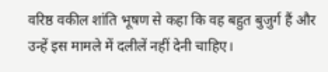वरिष्ठ वकील शांति भूषण से कहा कि वह बहुत बुजुर्ग हैं और उन्हें इस मामले में दलीलें नहीं देनी चाहिए।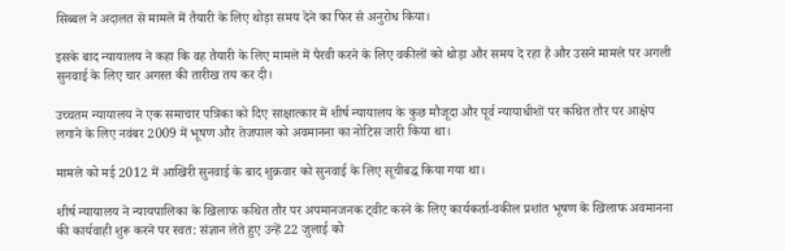सिब्बल ने अदालत से मामले में तैयारी के लिए थोड़ा समय देने का फिर से अनुरोध किया।

इसके बाद न्यायालय ने कहा कि वह तैयारी के लिए मामले में पैरवी करने के लिए वकीलों को थोड़ा और समय दे रहा है और उसने मामले पर अगली सुनवाई के लिए चार अगस्त की तारीख तय कर दी।

उच्चतम न्यायालय ने एक समाचार पत्रिका को दिए साक्षात्कार में शीर्ष न्यायालय के कुछ मौजूदा और पूर्व न्यायाधीशों पर कथित तौर पर आक्षेप लगाने के लिए नवंबर 2009 में भूषण और तेजपाल को अवमानना का नोटिस जारी किया था।

मामले को मई 2012 में आखिरी सुनवाई के बाद शुक्रवार को सुनवाई के लिए सूचीबद्ध किया गया था।

शीर्ष न्यायालय ने न्यायपालिका के खिलाफ कथित तौर पर अपमानजनक ट्वीट करने के लिए कार्यकर्ता-वकील प्रशांत भूषण के खिलाफ अवमानना की कार्यवाही शुरू करने पर स्वत: संज्ञान लेते हुए उन्हें 22 जुलाई को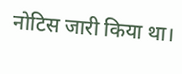नोटिस जारी किया था।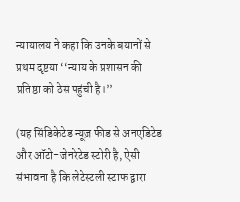न्यायालय ने कहा कि उनके बयानों से प्रथम दृष्टया ‘‘न्याय के प्रशासन की प्रतिष्ठा को ठेस पहुंची है।’’

(यह सिंडिकेटेड न्यूज़ फीड से अनएडिटेड और ऑटो-जेनरेटेड स्टोरी है, ऐसी संभावना है कि लेटेस्टली स्टाफ द्वारा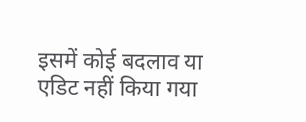इसमें कोई बदलाव या एडिट नहीं किया गया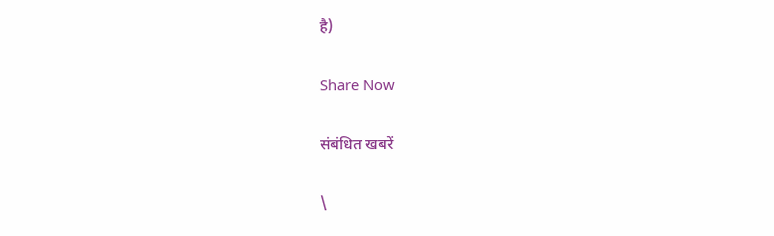है)

Share Now

संबंधित खबरें

\